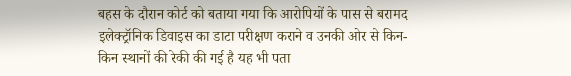बहस के दौरान कोर्ट को बताया गया कि आरोपियों के पास से बरामद इलेक्ट्रॉनिक डिवाइस का डाटा परीक्षण कराने व उनकी ओर से किन-किन स्थानों की रेकी की गई है यह भी पता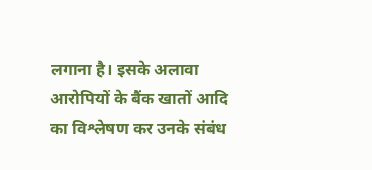लगाना है। इसके अलावा आरोपियों के बैंक खातों आदि का विश्लेषण कर उनके संबंध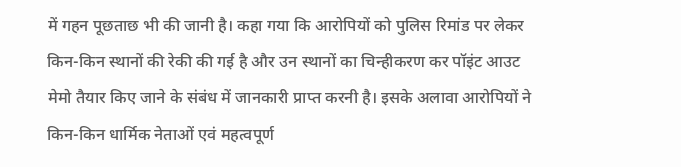में गहन पूछताछ भी की जानी है। कहा गया कि आरोपियों को पुलिस रिमांड पर लेकर किन-किन स्थानों की रेकी की गई है और उन स्थानों का चिन्हीकरण कर पॉइंट आउट मेमो तैयार किए जाने के संबंध में जानकारी प्राप्त करनी है। इसके अलावा आरोपियों ने किन-किन धार्मिक नेताओं एवं महत्वपूर्ण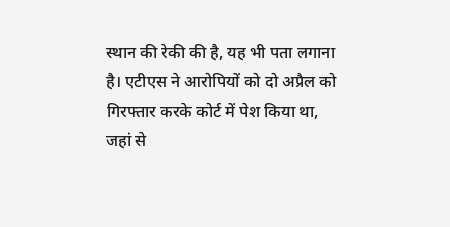स्थान की रेकी की है, यह भी पता लगाना है। एटीएस ने आरोपियों को दो अप्रैल को गिरफ्तार करके कोर्ट में पेश किया था, जहां से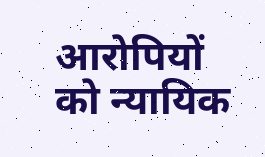आरोपियों को न्यायिक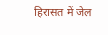हिरासत में जेल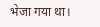भेजा गया था।